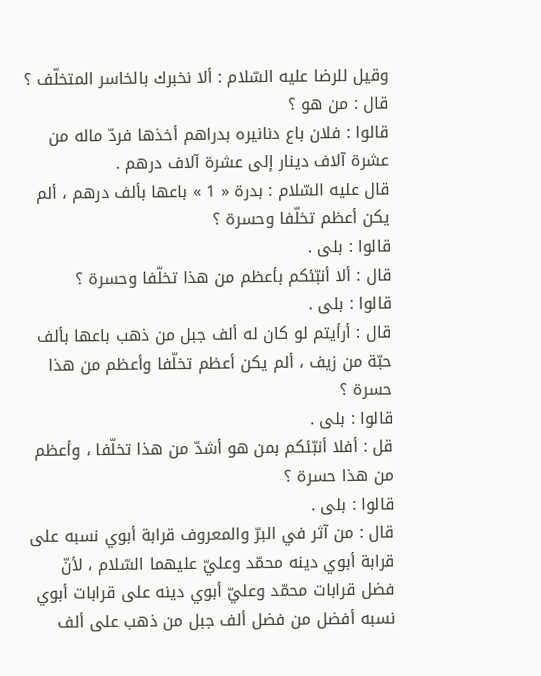وقيل للرضا عليه السّلام : ألا نخبرك بالخاسر المتخلّف ؟
قال : من هو ؟
قالوا : فلان باع دنانيره بدراهم أخذها فردّ ماله من عشرة آلاف دينار إلى عشرة آلاف درهم .
قال عليه السّلام : بدرة « 1 » باعها بألف درهم ، ألم يكن أعظم تخلّفا وحسرة ؟
قالوا : بلى .
قال : ألا أنبّئكم بأعظم من هذا تخلّفا وحسرة ؟
قالوا : بلى .
قال : أرأيتم لو كان له ألف جبل من ذهب باعها بألف حبّة من زيف ، ألم يكن أعظم تخلّفا وأعظم من هذا حسرة ؟
قالوا : بلى .
قل : أفلا أنبّئكم بمن هو أشدّ من هذا تخلّفا ، وأعظم من هذا حسرة ؟
قالوا : بلى .
قال : من آثر في البرّ والمعروف قرابة أبوي نسبه على قرابة أبوي دينه محمّد وعليّ عليهما السّلام ، لأنّ فضل قرابات محمّد وعليّ أبوي دينه على قرابات أبوي نسبه أفضل من فضل ألف جبل من ذهب على ألف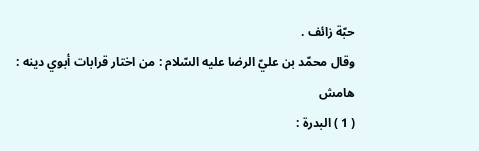حبّة زائف .
وقال محمّد بن عليّ الرضا عليه السّلام : من اختار قرابات أبوي دينه :
هامش
( 1 ) البدرة :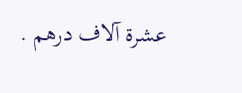عشرة آلاف درهم .